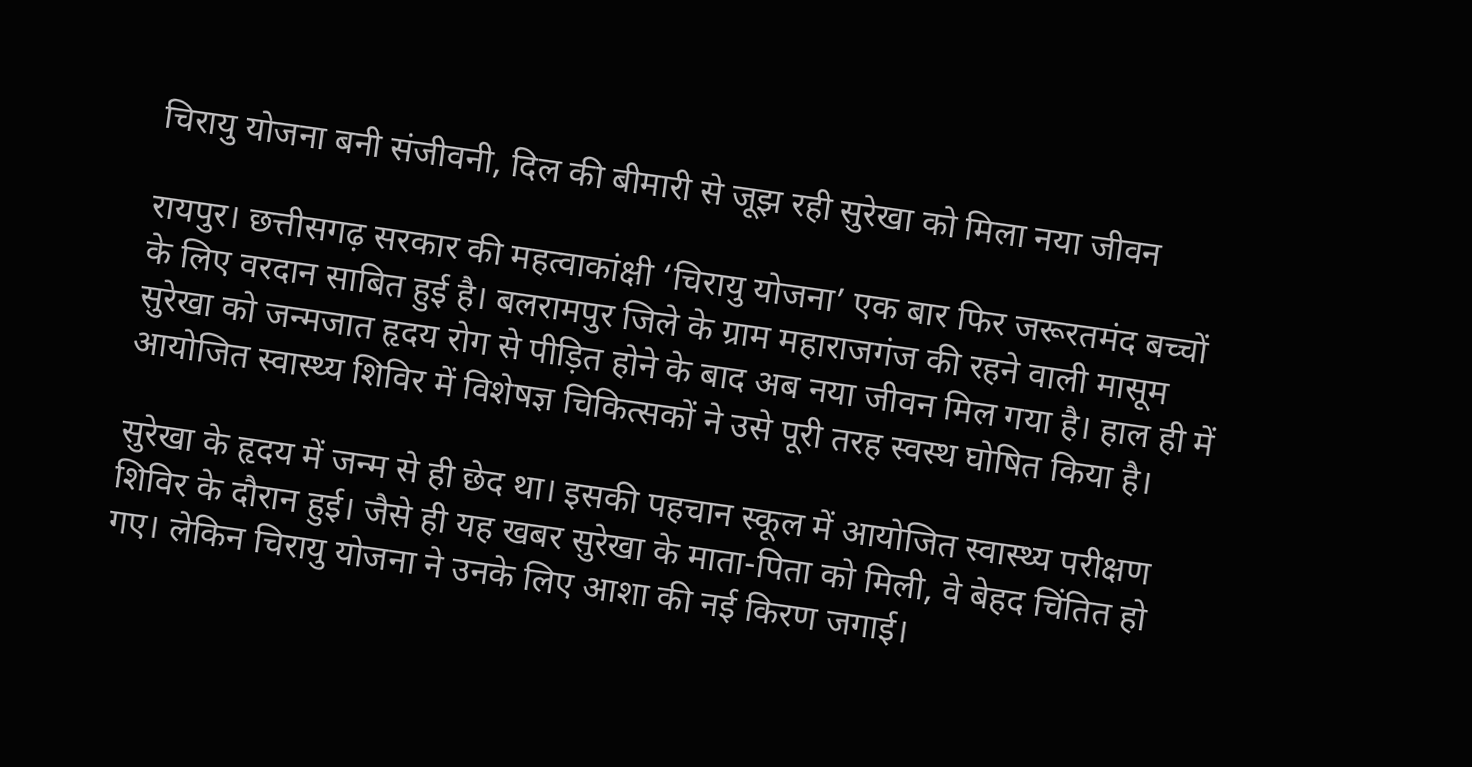चिरायु योजना बनी संजीवनी, दिल की बीमारी से जूझ रही सुरेखा को मिला नया जीवन

रायपुर। छत्तीसगढ़ सरकार की महत्वाकांक्षी ‘चिरायु योजना’ एक बार फिर जरूरतमंद बच्चों के लिए वरदान साबित हुई है। बलरामपुर जिले के ग्राम महाराजगंज की रहने वाली मासूम सुरेखा को जन्मजात हृदय रोग से पीड़ित होने के बाद अब नया जीवन मिल गया है। हाल ही में आयोजित स्वास्थ्य शिविर में विशेषज्ञ चिकित्सकों ने उसे पूरी तरह स्वस्थ घोषित किया है।

सुरेखा के हृदय में जन्म से ही छेद था। इसकी पहचान स्कूल में आयोजित स्वास्थ्य परीक्षण शिविर के दौरान हुई। जैसे ही यह खबर सुरेखा के माता-पिता को मिली, वे बेहद चिंतित हो गए। लेकिन चिरायु योजना ने उनके लिए आशा की नई किरण जगाई।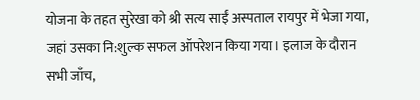योजना के तहत सुरेखा को श्री सत्य साईं अस्पताल रायपुर में भेजा गया, जहां उसका नि:शुल्क सफल ऑपरेशन किया गया। इलाज के दौरान सभी जाँच,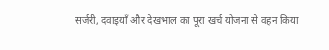सर्जरी, दवाइयाँ और देखभाल का पूरा खर्च योजना से वहन किया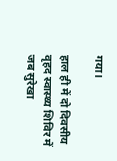गया।

हाल ही में दो दिवसीय वृहद स्वास्थ्य शिविर में जब सुरेखा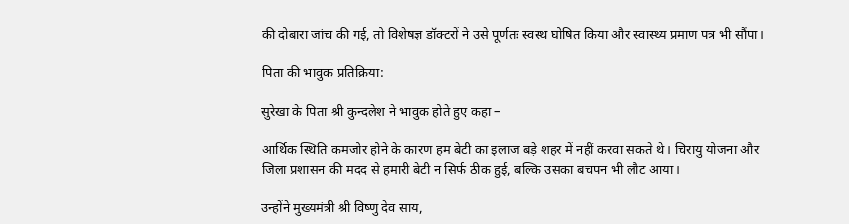की दोबारा जांच की गई, तो विशेषज्ञ डॉक्टरों ने उसे पूर्णतः स्वस्थ घोषित किया और स्वास्थ्य प्रमाण पत्र भी सौंपा।

पिता की भावुक प्रतिक्रिया:

सुरेखा के पिता श्री कुन्दलेश ने भावुक होते हुए कहा –

आर्थिक स्थिति कमजोर होने के कारण हम बेटी का इलाज बड़े शहर में नहीं करवा सकते थे। चिरायु योजना और जिला प्रशासन की मदद से हमारी बेटी न सिर्फ ठीक हुई, बल्कि उसका बचपन भी लौट आया।

उन्होंने मुख्यमंत्री श्री विष्णु देव साय,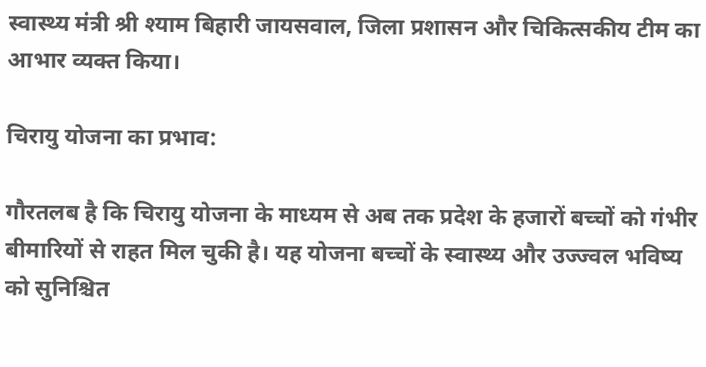स्वास्थ्य मंत्री श्री श्याम बिहारी जायसवाल, जिला प्रशासन और चिकित्सकीय टीम का आभार व्यक्त किया।

चिरायु योजना का प्रभाव:

गौरतलब है कि चिरायु योजना के माध्यम से अब तक प्रदेश के हजारों बच्चों को गंभीर बीमारियों से राहत मिल चुकी है। यह योजना बच्चों के स्वास्थ्य और उज्ज्वल भविष्य को सुनिश्चित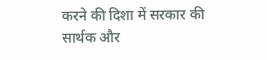करने की दिशा में सरकार की सार्थक और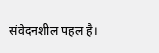संवेदनशील पहल है।